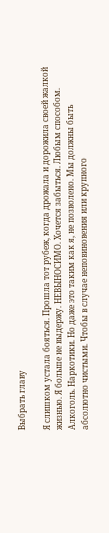Выбрать главу

Я слишком устала бояться. Прошла тот рубеж, когда дрожала и дорожила своей жалкой жизнью. Я больше не выдержу. НЕВЫНОСИМО. Хочется забыться. Любым способом. Алкоголь. Наркотики. Но даже это таким как я, не позволено. Мы должны быть абсолютно чистыми. Чтобы в случае неповиновения или крупного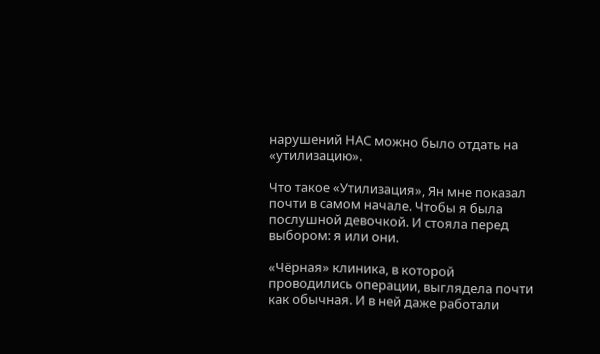нарушений НАС можно было отдать на «утилизацию».

Что такое «Утилизация», Ян мне показал почти в самом начале. Чтобы я была послушной девочкой. И стояла перед выбором: я или они.

«Чёрная» клиника, в которой проводились операции, выглядела почти как обычная. И в ней даже работали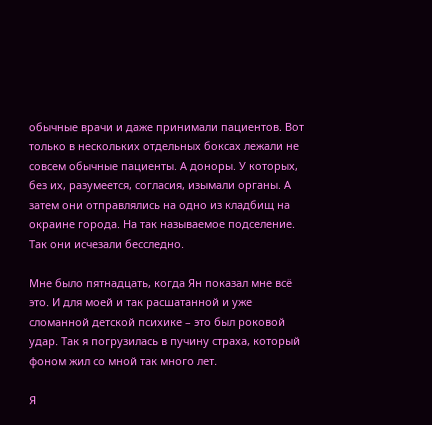обычные врачи и даже принимали пациентов. Вот только в нескольких отдельных боксах лежали не совсем обычные пациенты. А доноры. У которых, без их, разумеется, согласия, изымали органы. А затем они отправлялись на одно из кладбищ на окраине города. На так называемое подселение. Так они исчезали бесследно.

Мне было пятнадцать, когда Ян показал мне всё это. И для моей и так расшатанной и уже сломанной детской психике – это был роковой удар. Так я погрузилась в пучину страха, который фоном жил со мной так много лет.

Я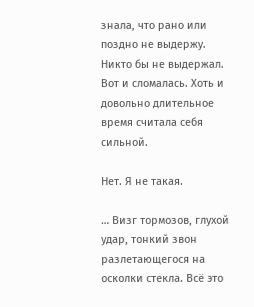знала, что рано или поздно не выдержу. Никто бы не выдержал. Вот и сломалась. Хоть и довольно длительное время считала себя сильной.

Нет. Я не такая.

… Визг тормозов, глухой удар, тонкий звон разлетающегося на осколки стекла. Всё это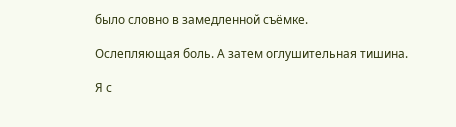было словно в замедленной съёмке.

Ослепляющая боль. А затем оглушительная тишина.

Я с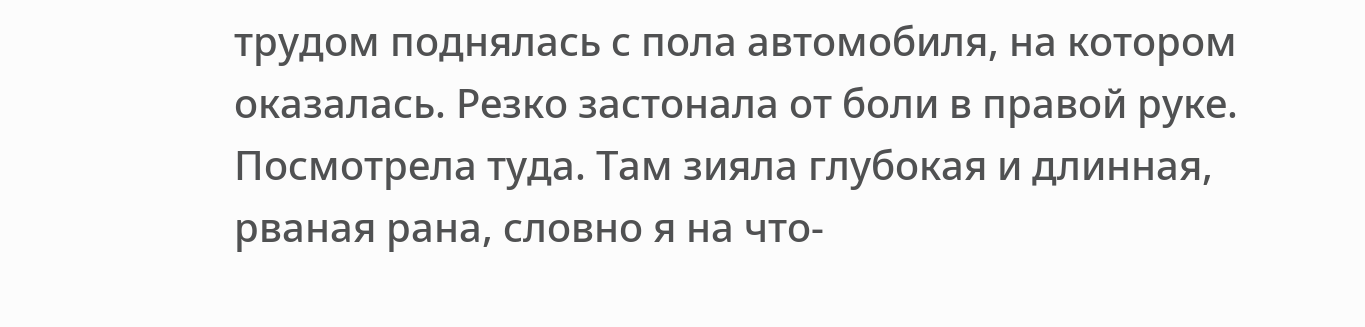трудом поднялась с пола автомобиля, на котором оказалась. Резко застонала от боли в правой руке. Посмотрела туда. Там зияла глубокая и длинная, рваная рана, словно я на что-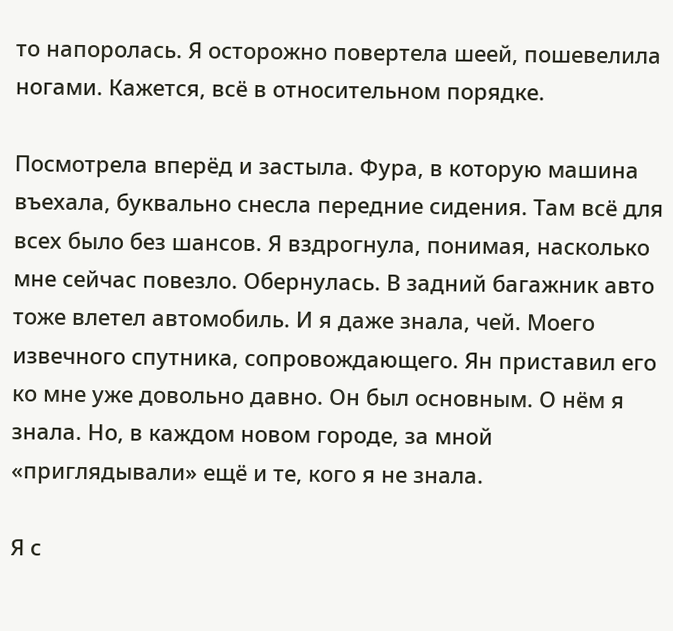то напоролась. Я осторожно повертела шеей, пошевелила ногами. Кажется, всё в относительном порядке.

Посмотрела вперёд и застыла. Фура, в которую машина въехала, буквально снесла передние сидения. Там всё для всех было без шансов. Я вздрогнула, понимая, насколько мне сейчас повезло. Обернулась. В задний багажник авто тоже влетел автомобиль. И я даже знала, чей. Моего извечного спутника, сопровождающего. Ян приставил его ко мне уже довольно давно. Он был основным. О нём я знала. Но, в каждом новом городе, за мной «приглядывали» ещё и те, кого я не знала.

Я с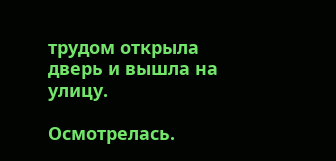трудом открыла дверь и вышла на улицу.

Осмотрелась.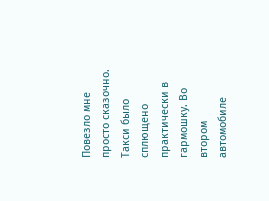Повезло мне просто сказочно. Такси было сплющено практически в гармошку. Во втором автомобиле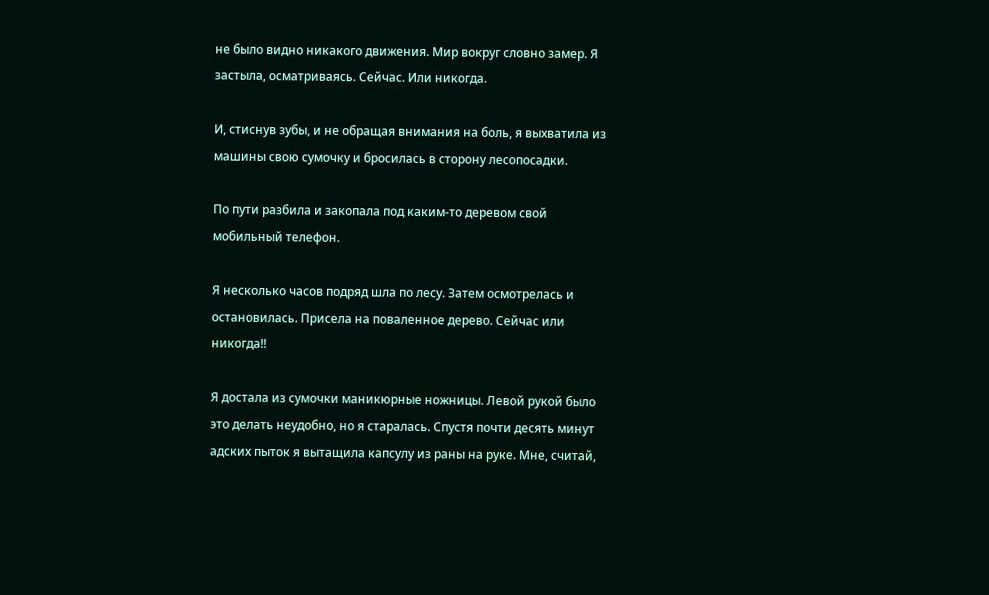не было видно никакого движения. Мир вокруг словно замер. Я застыла, осматриваясь. Сейчас. Или никогда.

И, стиснув зубы, и не обращая внимания на боль, я выхватила из машины свою сумочку и бросилась в сторону лесопосадки.

По пути разбила и закопала под каким-то деревом свой мобильный телефон.

Я несколько часов подряд шла по лесу. Затем осмотрелась и остановилась. Присела на поваленное дерево. Сейчас или никогда!!

Я достала из сумочки маникюрные ножницы. Левой рукой было это делать неудобно, но я старалась. Спустя почти десять минут адских пыток я вытащила капсулу из раны на руке. Мне, считай,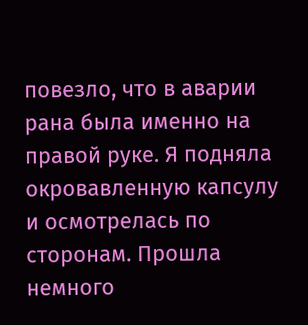повезло, что в аварии рана была именно на правой руке. Я подняла окровавленную капсулу и осмотрелась по сторонам. Прошла немного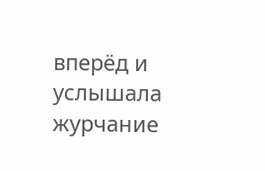вперёд и услышала журчание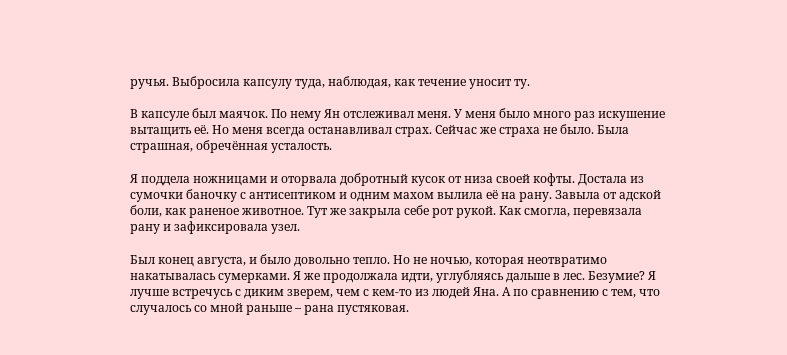ручья. Выбросила капсулу туда, наблюдая, как течение уносит ту.

В капсуле был маячок. По нему Ян отслеживал меня. У меня было много раз искушение вытащить её. Но меня всегда останавливал страх. Сейчас же страха не было. Была страшная, обречённая усталость.

Я поддела ножницами и оторвала добротный кусок от низа своей кофты. Достала из сумочки баночку с антисептиком и одним махом вылила её на рану. Завыла от адской боли, как раненое животное. Тут же закрыла себе рот рукой. Как смогла, перевязала рану и зафиксировала узел.

Был конец августа, и было довольно тепло. Но не ночью, которая неотвратимо накатывалась сумерками. Я же продолжала идти, углубляясь дальше в лес. Безумие? Я лучше встречусь с диким зверем, чем с кем-то из людей Яна. А по сравнению с тем, что случалось со мной раньше – рана пустяковая.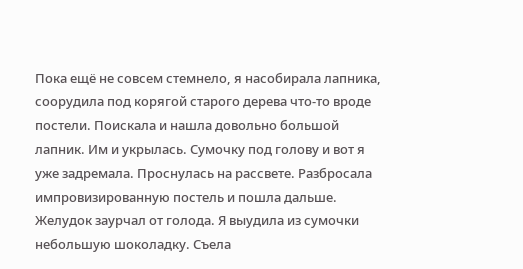Пока ещё не совсем стемнело, я насобирала лапника, соорудила под корягой старого дерева что-то вроде постели. Поискала и нашла довольно большой лапник. Им и укрылась. Сумочку под голову и вот я уже задремала. Проснулась на рассвете. Разбросала импровизированную постель и пошла дальше. Желудок заурчал от голода. Я выудила из сумочки небольшую шоколадку. Съела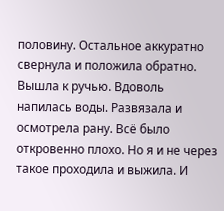половину. Остальное аккуратно свернула и положила обратно. Вышла к ручью. Вдоволь напилась воды. Развязала и осмотрела рану. Всё было откровенно плохо. Но я и не через такое проходила и выжила. И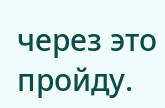через это пройду.